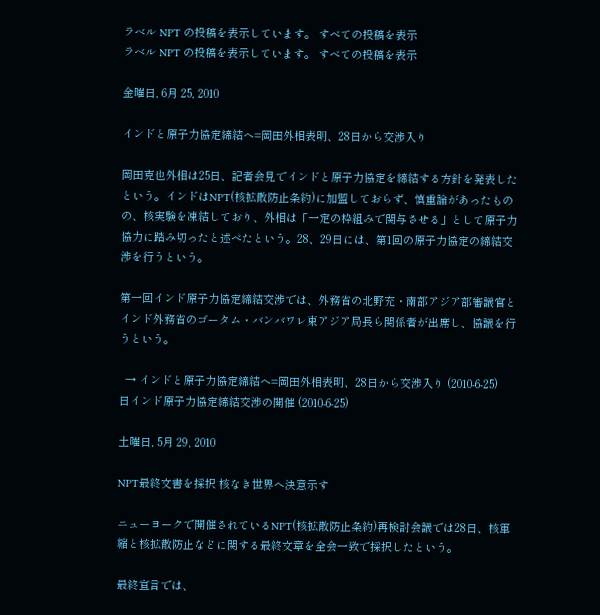ラベル NPT の投稿を表示しています。 すべての投稿を表示
ラベル NPT の投稿を表示しています。 すべての投稿を表示

金曜日, 6月 25, 2010

インドと原子力協定締結へ=岡田外相表明、28日から交渉入り

岡田克也外相は25日、記者会見でインドと原子力協定を締結する方針を発表したという。インドはNPT(核拡散防止条約)に加盟しておらず、慎重論があったものの、核実験を凍結しており、外相は「一定の枠組みで関与させる」として原子力協力に踏み切ったと述べたという。28、29日には、第1回の原子力協定の締結交渉を行うという。

第一回インド原子力協定締結交渉では、外務省の北野充・南部アジア部審議官とインド外務省のゴータム・バンバワレ東アジア局長ら関係者が出席し、協議を行うという。

  → インドと原子力協定締結へ=岡田外相表明、28日から交渉入り (2010-6-25)
日インド原子力協定締結交渉の開催 (2010-6-25)

土曜日, 5月 29, 2010

NPT最終文書を採択 核なき世界へ決意示す

ニューヨークで開催されているNPT(核拡散防止条約)再検討会議では28日、核軍縮と核拡散防止などに関する最終文章を全会一致で採択したという。

最終宣言では、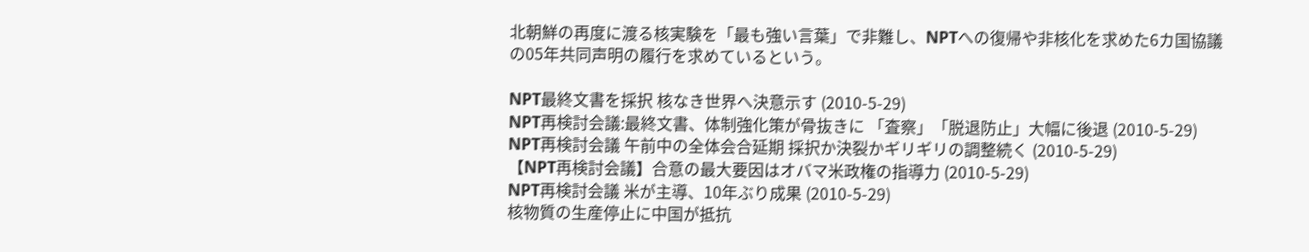北朝鮮の再度に渡る核実験を「最も強い言葉」で非難し、NPTへの復帰や非核化を求めた6カ国協議の05年共同声明の履行を求めているという。

NPT最終文書を採択 核なき世界へ決意示す (2010-5-29)
NPT再検討会議:最終文書、体制強化策が骨抜きに 「査察」「脱退防止」大幅に後退 (2010-5-29)
NPT再検討会議 午前中の全体会合延期 採択か決裂かギリギリの調整続く (2010-5-29)
【NPT再検討会議】合意の最大要因はオバマ米政権の指導力 (2010-5-29)
NPT再検討会議 米が主導、10年ぶり成果 (2010-5-29)
核物質の生産停止に中国が抵抗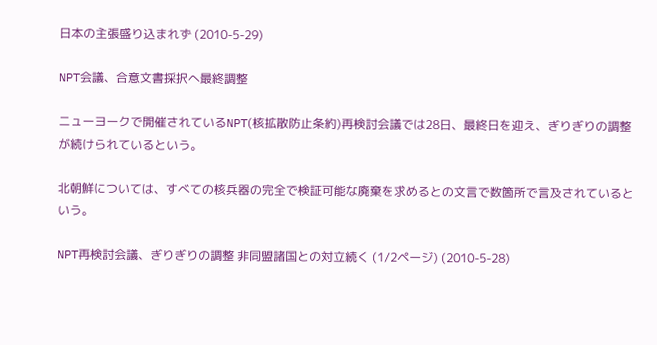日本の主張盛り込まれず (2010-5-29)

NPT会議、合意文書採択へ最終調整

ニューヨークで開催されているNPT(核拡散防止条約)再検討会議では28日、最終日を迎え、ぎりぎりの調整が続けられているという。

北朝鮮については、すべての核兵器の完全で検証可能な廃棄を求めるとの文言で数箇所で言及されているという。

NPT再検討会議、ぎりぎりの調整 非同盟諸国との対立続く (1/2ページ) (2010-5-28)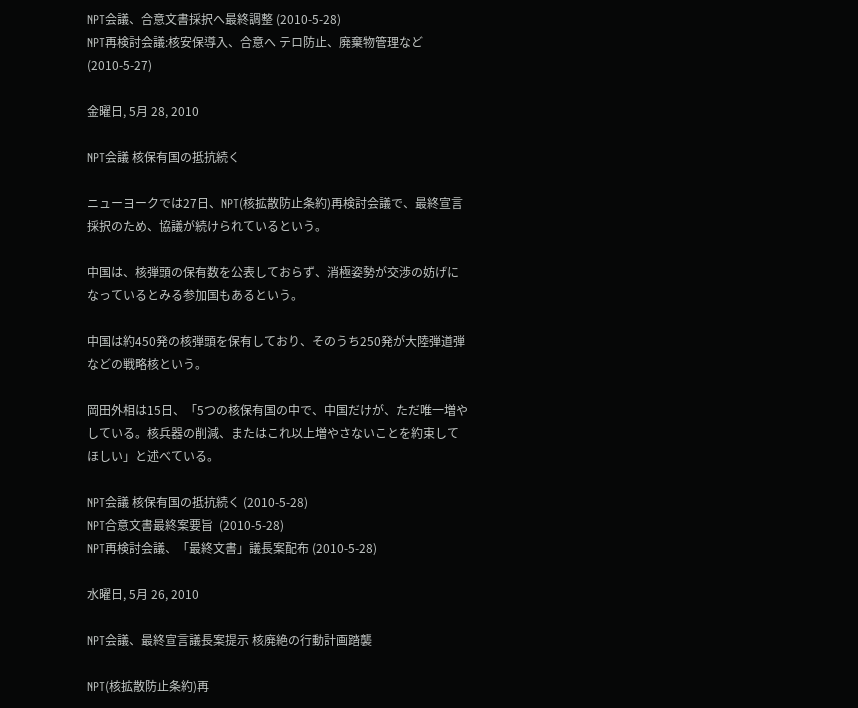NPT会議、合意文書採択へ最終調整 (2010-5-28)
NPT再検討会議:核安保導入、合意へ テロ防止、廃棄物管理など (2010-5-27)

金曜日, 5月 28, 2010

NPT会議 核保有国の抵抗続く

ニューヨークでは27日、NPT(核拡散防止条約)再検討会議で、最終宣言採択のため、協議が続けられているという。

中国は、核弾頭の保有数を公表しておらず、消極姿勢が交渉の妨げになっているとみる参加国もあるという。

中国は約450発の核弾頭を保有しており、そのうち250発が大陸弾道弾などの戦略核という。

岡田外相は15日、「5つの核保有国の中で、中国だけが、ただ唯一増やしている。核兵器の削減、またはこれ以上増やさないことを約束してほしい」と述べている。

NPT会議 核保有国の抵抗続く (2010-5-28)
NPT合意文書最終案要旨  (2010-5-28)
NPT再検討会議、「最終文書」議長案配布 (2010-5-28)

水曜日, 5月 26, 2010

NPT会議、最終宣言議長案提示 核廃絶の行動計画踏襲

NPT(核拡散防止条約)再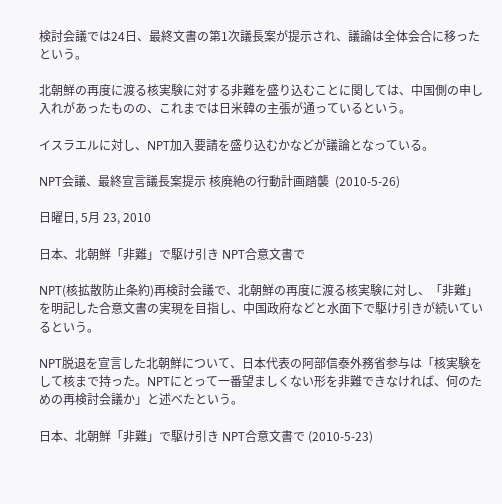検討会議では24日、最終文書の第1次議長案が提示され、議論は全体会合に移ったという。

北朝鮮の再度に渡る核実験に対する非難を盛り込むことに関しては、中国側の申し入れがあったものの、これまでは日米韓の主張が通っているという。

イスラエルに対し、NPT加入要請を盛り込むかなどが議論となっている。

NPT会議、最終宣言議長案提示 核廃絶の行動計画踏襲  (2010-5-26)

日曜日, 5月 23, 2010

日本、北朝鮮「非難」で駆け引き NPT合意文書で

NPT(核拡散防止条約)再検討会議で、北朝鮮の再度に渡る核実験に対し、「非難」を明記した合意文書の実現を目指し、中国政府などと水面下で駆け引きが続いているという。

NPT脱退を宣言した北朝鮮について、日本代表の阿部信泰外務省参与は「核実験をして核まで持った。NPTにとって一番望ましくない形を非難できなければ、何のための再検討会議か」と述べたという。

日本、北朝鮮「非難」で駆け引き NPT合意文書で (2010-5-23)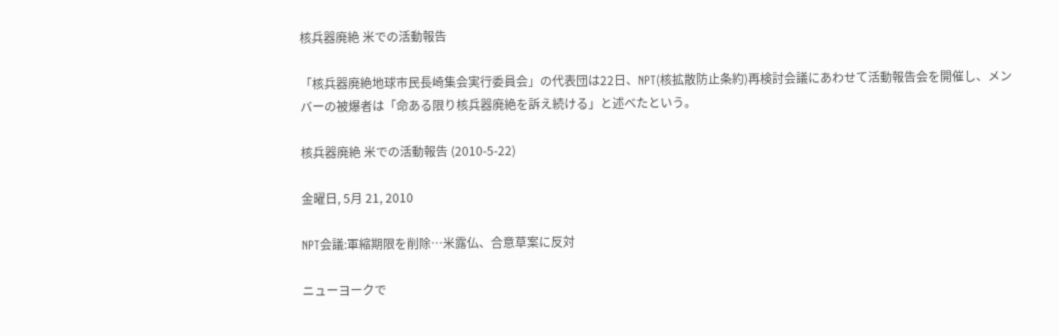核兵器廃絶 米での活動報告

「核兵器廃絶地球市民長崎集会実行委員会」の代表団は22日、NPT(核拡散防止条約)再検討会議にあわせて活動報告会を開催し、メンバーの被爆者は「命ある限り核兵器廃絶を訴え続ける」と述べたという。

核兵器廃絶 米での活動報告 (2010-5-22)

金曜日, 5月 21, 2010

NPT会議:軍縮期限を削除…米露仏、合意草案に反対

ニューヨークで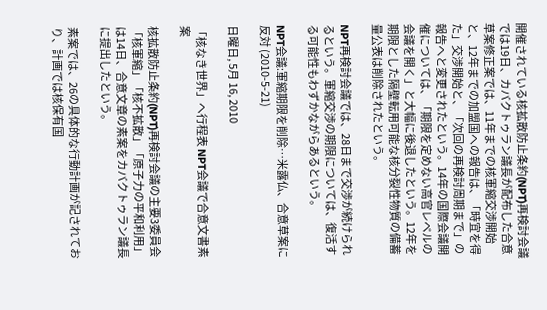開催されている核拡散防止条約(NPT)再検討会議では19日、カバクトゥラン議長が配布した合意草案修正案では、11年までの核軍縮交渉開始と、12年までの加盟国への報告は、「時宜を得た」交渉開始と、「次回の再検討周期まで」の報告へと変更されたという。14年の国際会議開催については、「期限を定めない高官レベルの会議を開く」と大幅に後退したという。12年を期限とした隔壁転用可能な核分裂性物質の備蓄量公表は削除されたという。

NPT再検討会議では、28日まで交渉が続けられるという。軍縮交渉の期限については、復活する可能性もわずかながらあるという。

NPT会議:軍縮期限を削除…米露仏、合意草案に反対 (2010-5-21)

日曜日, 5月 16, 2010

「核なき世界」へ行程表 NPT会議で合意文書素案

核拡散防止条約(NPT)再検討会議の主要3委員会「核軍縮」「核不拡散」「原子力の平和利用」は14日、合意文章の素案をカバクトゥラン議長に提出したという。

素案では、26の具体的な行動計画が記されており、計画では核保有国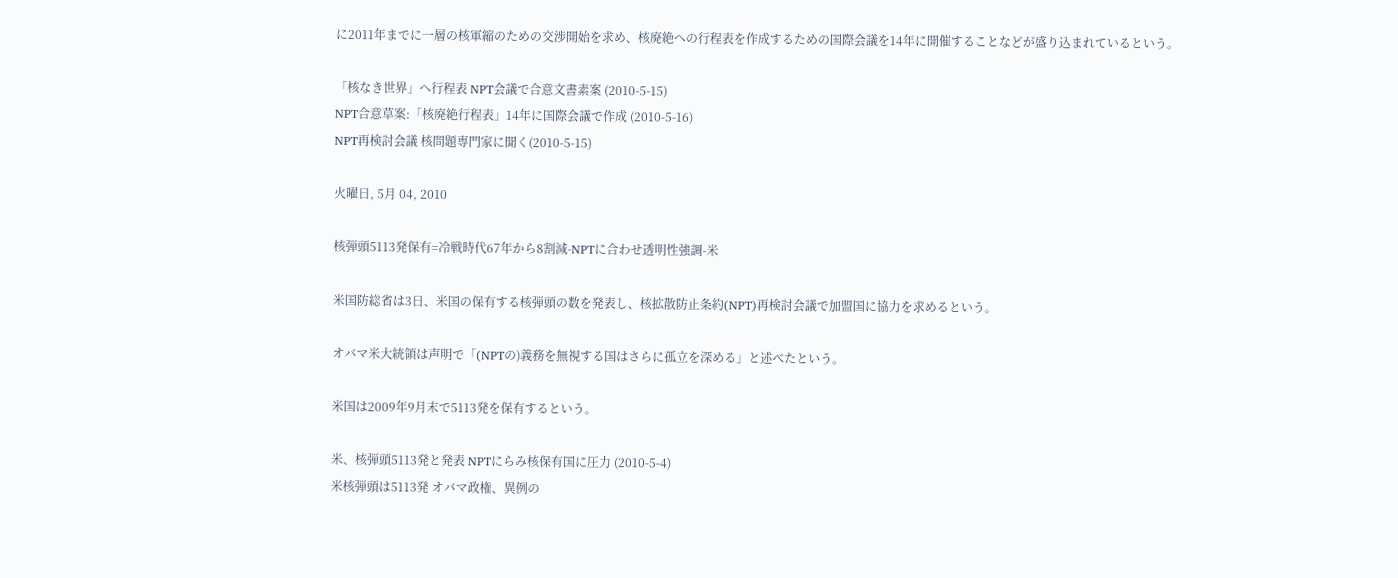に2011年までに一層の核軍縮のための交渉開始を求め、核廃絶への行程表を作成するための国際会議を14年に開催することなどが盛り込まれているという。

「核なき世界」へ行程表 NPT会議で合意文書素案 (2010-5-15)
NPT合意草案:「核廃絶行程表」14年に国際会議で作成 (2010-5-16)
NPT再検討会議 核問題専門家に聞く(2010-5-15)

火曜日, 5月 04, 2010

核弾頭5113発保有=冷戦時代67年から8割減-NPTに合わせ透明性強調-米

米国防総省は3日、米国の保有する核弾頭の数を発表し、核拡散防止条約(NPT)再検討会議で加盟国に協力を求めるという。

オバマ米大統領は声明で「(NPTの)義務を無視する国はさらに孤立を深める」と述べたという。

米国は2009年9月末で5113発を保有するという。

米、核弾頭5113発と発表 NPTにらみ核保有国に圧力 (2010-5-4)
米核弾頭は5113発 オバマ政権、異例の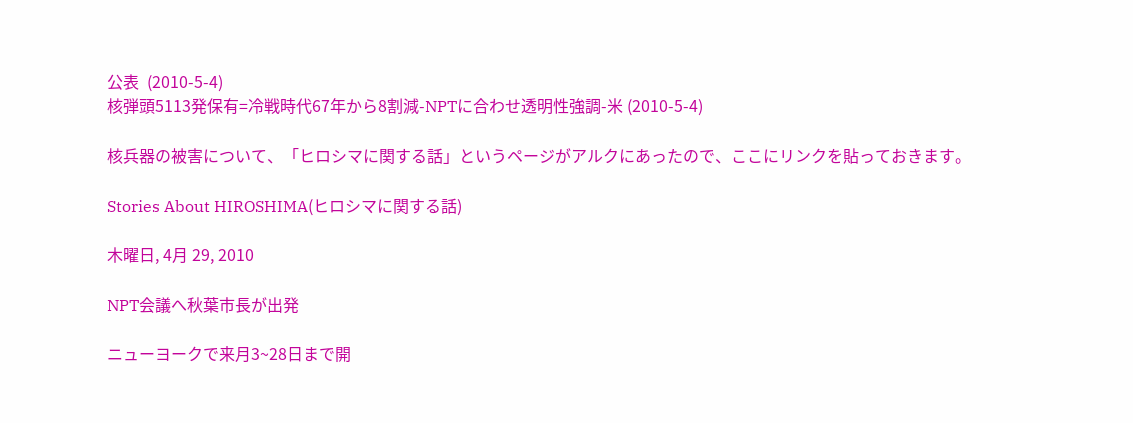公表  (2010-5-4)
核弾頭5113発保有=冷戦時代67年から8割減-NPTに合わせ透明性強調-米 (2010-5-4)

核兵器の被害について、「ヒロシマに関する話」というページがアルクにあったので、ここにリンクを貼っておきます。

Stories About HIROSHIMA(ヒロシマに関する話)

木曜日, 4月 29, 2010

NPT会議へ秋葉市長が出発

ニューヨークで来月3~28日まで開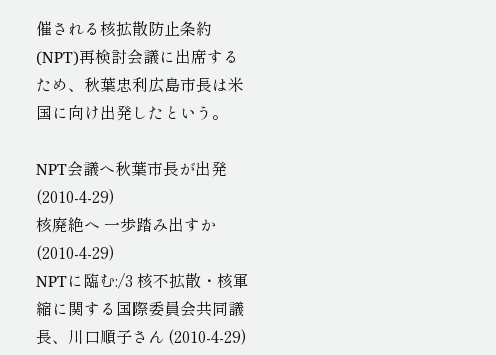催される核拡散防止条約(NPT)再検討会議に出席するため、秋葉忠利広島市長は米国に向け出発したという。

NPT会議へ秋葉市長が出発 (2010-4-29)
核廃絶へ 一歩踏み出すか (2010-4-29)
NPTに臨む:/3 核不拡散・核軍縮に関する国際委員会共同議長、川口順子さん (2010-4-29)